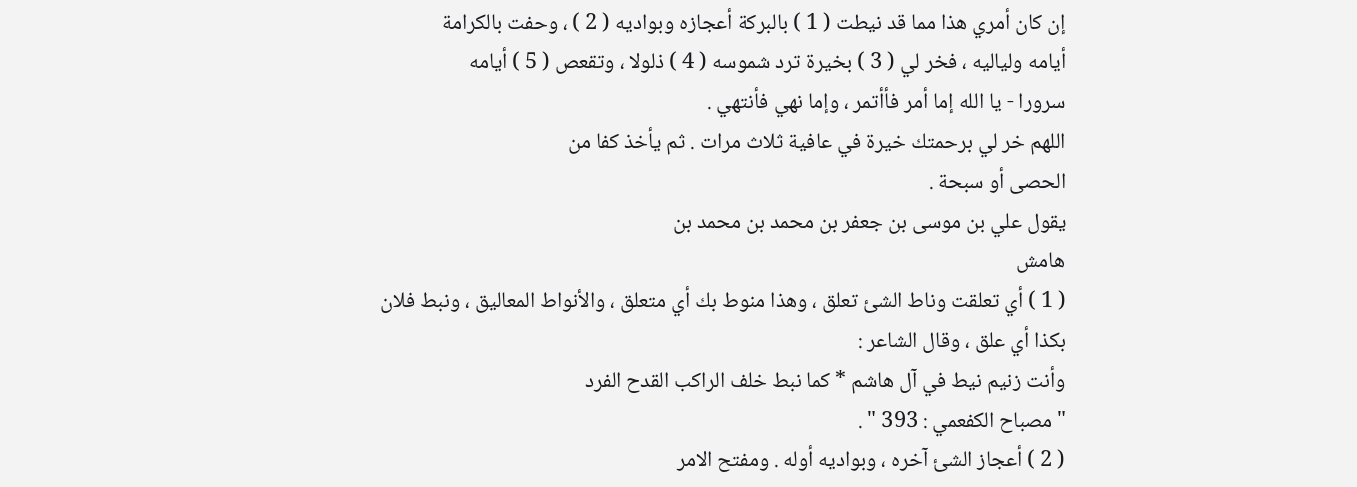إن كان أمري هذا مما قد نيطت ( 1 ) بالبركة أعجازه وبواديه ( 2 ) ، وحفت بالكرامة
أيامه ولياليه ، فخر لي ( 3 ) بخيرة ترد شموسه ( 4 ) ذلولا ، وتقعص ( 5 ) أيامه
سرورا - يا الله إما أمر فأأتمر ، وإما نهي فأنتهي .
اللهم خر لي برحمتك خيرة في عافية ثلاث مرات . ثم يأخذ كفا من
الحصى أو سبحة .
يقول علي بن موسى بن جعفر بن محمد بن محمد بن
هامش
( 1 ) أي تعلقت وناط الشئ تعلق ، وهذا منوط بك أي متعلق ، والأنواط المعاليق ، ونبط فلان
بكذا أي علق ، وقال الشاعر :
وأنت زنيم نيط في آل هاشم * كما نبط خلف الراكب القدح الفرد
" مصباح الكفعمي : 393 " .
( 2 ) أعجاز الشئ آخره ، وبواديه أوله . ومفتح الامر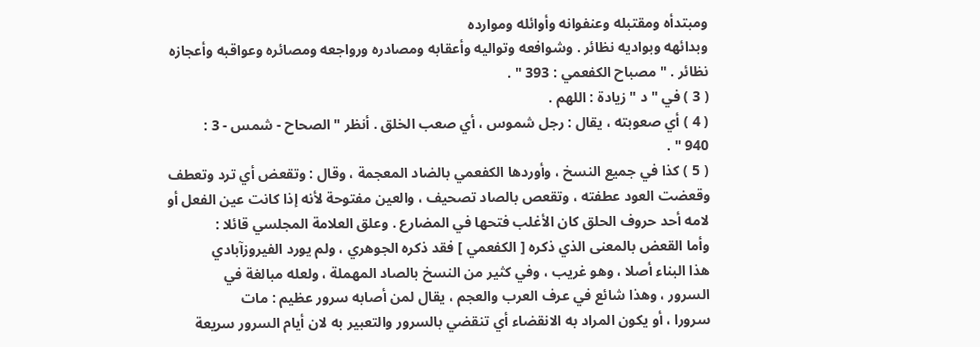ومبتدأه ومقتبله وعنفوانه وأوائله وموارده
وبدائهه وبواديه نظائر . وشوافعه وتواليه وأعقابه ومصادره ورواجعه ومصائره وعواقبه وأعجازه
نظائر . " مصباح الكفعمي : 393 " .
( 3 ) في " د " زيادة : اللهم .
( 4 ) أي صعوبته ، يقال : رجل شموس ، أي صعب الخلق . أنظر " الصحاح - شمس - 3 :
940 " .
( 5 ) كذا في جميع النسخ ، وأوردها الكفعمي بالضاد المعجمة ، وقال : وتقعض أي ترد وتعطف
وقعضت العود عطفته ، وتقعص بالصاد تصحيف ، والعين مفتوحة لأنه إذا كانت عين الفعل أو
لامه أحد حروف الحلق كان الأغلب فتحها في المضارع . وعلق العلامة المجلسي قائلا :
وأما القعض بالمعنى الذي ذكره [ الكفعمي ] فقد ذكره الجوهري ، ولم يورد الفيروزآبادي
هذا البناء أصلا ، وهو غريب ، وفي كثير من النسخ بالصاد المهملة ، ولعله مبالغة في
السرور ، وهذا شائع في عرف العرب والعجم ، يقال لمن أصابه سرور عظيم : مات
سرورا ، أو يكون المراد به الانقضاء أي تنقضي بالسرور والتعبير به لان أيام السرور سريعة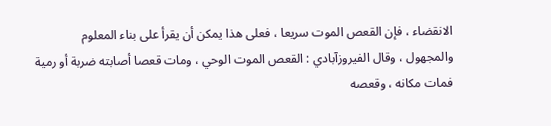الانقضاء ، فإن القعص الموت سريعا ، فعلى هذا يمكن أن يقرأ على بناء المعلوم
والمجهول ، وقال الفيروزآبادي : القعص الموت الوحي ، ومات قعصا أصابته ضربة أو رمية
فمات مكانه ، وقعصه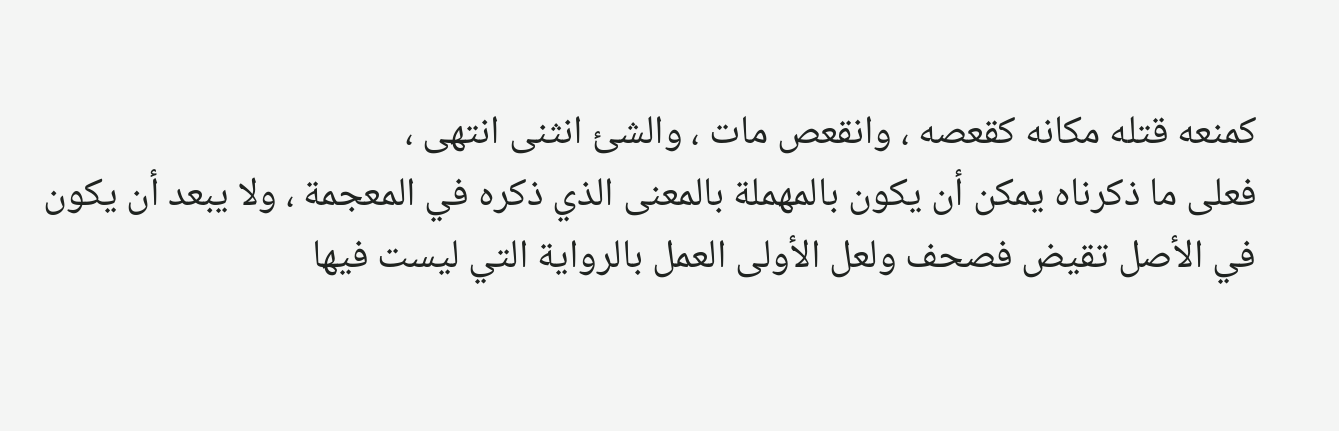كمنعه قتله مكانه كقعصه ، وانقعص مات ، والشئ انثنى انتهى ،
فعلى ما ذكرناه يمكن أن يكون بالمهملة بالمعنى الذي ذكره في المعجمة ، ولا يبعد أن يكون
في الأصل تقيض فصحف ولعل الأولى العمل بالرواية التي ليست فيها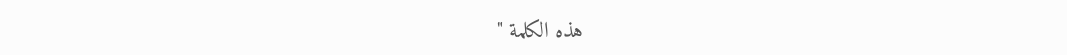هذه الكلمة "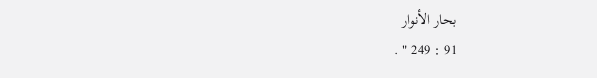بحار الأنوار
91 : 249 " .